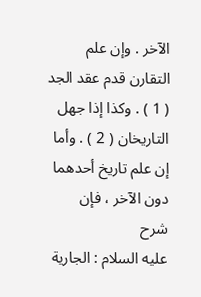الآخر . وإن علم التقارن قدم عقد الجد ( 1 ) . وكذا إذا جهل
التاريخان ( 2 ) . وأما إن علم تاريخ أحدهما دون الآخر ، فإن
شرح
عليه السلام : الجارية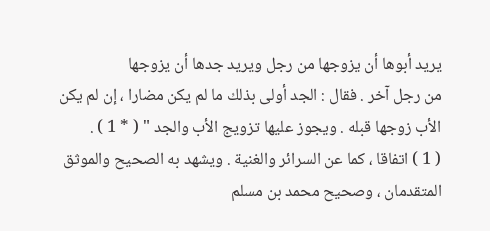يريد أبوها أن يزوجها من رجل ويريد جدها أن يزوجها
من رجل آخر . فقال : الجد أولى بذلك ما لم يكن مضارا ، إن لم يكن
الأب زوجها قبله . ويجوز عليها تزويج الأب والجد " ( * 1 ) .
( 1 ) اتفاقا ، كما عن السرائر والغنية . ويشهد به الصحيح والموثق
المتقدمان ، وصحيح محمد بن مسلم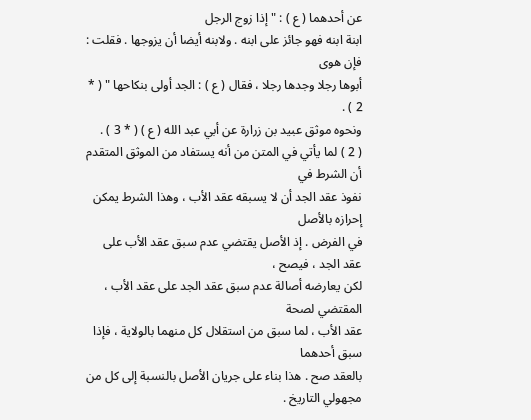عن أحدهما ( ع ) : " إذا زوج الرجل
ابنة ابنه فهو جائز على ابنه . ولابنه أيضا أن يزوجها . فقلت : فإن هوى
أبوها رجلا وجدها رجلا ، فقال ( ع ) : الجد أولى بنكاحها " ( * 2 ) .
ونحوه موثق عبيد بن زرارة عن أبي عبد الله ( ع ) ( * 3 ) .
( 2 ) لما يأتي في المتن من أنه يستفاد من الموثق المتقدم أن الشرط في
نفوذ عقد الجد أن لا يسبقه عقد الأب ، وهذا الشرط يمكن إحرازه بالأصل
في الفرض . إذ الأصل يقتضي عدم سبق عقد الأب على عقد الجد ، فيصح ،
لكن يعارضه أصالة عدم سبق عقد الجد على عقد الأب ، المقتضي لصحة
عقد الأب ، لما سبق من استقلال كل منهما بالولاية ، فإذا سبق أحدهما
بالعقد صح . هذا بناء على جريان الأصل بالنسبة إلى كل من مجهولي التاريخ .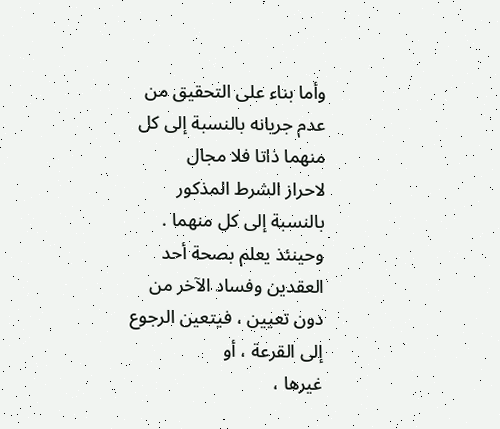وأما بناء على التحقيق من عدم جريانه بالنسبة إلى كل منهما ذاتا فلا مجال
لاحراز الشرط المذكور بالنسبة إلى كل منهما . وحينئذ يعلم بصحة أحد
العقدين وفساد الآخر من دون تعيين ، فيتعين الرجوع إلى القرعة ، أو
غيرها ،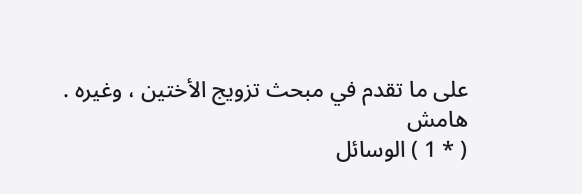على ما تقدم في مبحث تزويج الأختين ، وغيره .
هامش
( * 1 ) الوسائل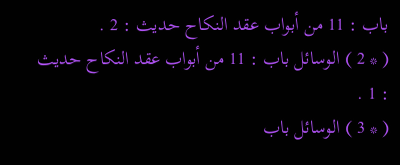باب : 11 من أبواب عقد النكاح حديث : 2 .
( * 2 ) الوسائل باب : 11 من أبواب عقد النكاح حديث : 1 .
( * 3 ) الوسائل باب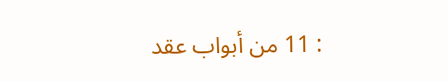: 11 من أبواب عقد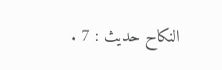النكاح حديث : 7 .